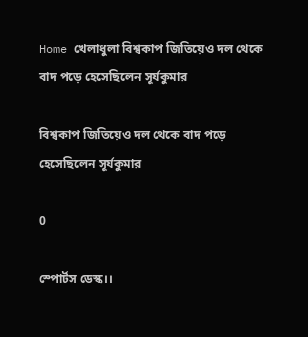Home খেলাধুলা বিশ্বকাপ জিতিয়েও দল থেকে বাদ পড়ে হেসেছিলেন সূর্যকুমার

বিশ্বকাপ জিতিয়েও দল থেকে বাদ পড়ে হেসেছিলেন সূর্যকুমার

0

স্পোর্টস ডেস্ক।।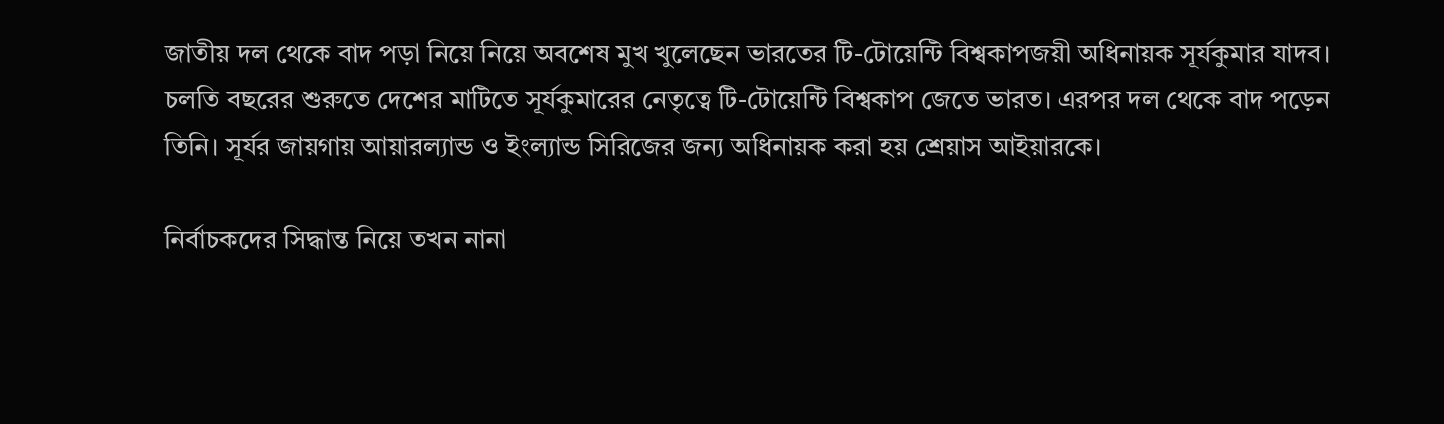জাতীয় দল থেকে বাদ পড়া নিয়ে নিয়ে অবশেষ মুখ খুলেছেন ভারতের টি-টোয়েন্টি বিশ্বকাপজয়ী অধিনায়ক সূর্যকুমার যাদব। চলতি বছরের শুরুতে দেশের মাটিতে সূর্যকুমারের নেতৃত্বে টি-টোয়েন্টি বিশ্বকাপ জেতে ভারত। এরপর দল থেকে বাদ পড়েন তিনি। সূর্যর জায়গায় আয়ারল্যান্ড ও ইংল্যান্ড সিরিজের জন্য অধিনায়ক করা হয় শ্রেয়াস আইয়ারকে।

নির্বাচকদের সিদ্ধান্ত নিয়ে তখন নানা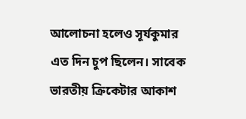আলোচনা হলেও সূর্যকুমার এত দিন চুপ ছিলেন। সাবেক ভারতীয় ক্রিকেটার আকাশ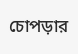চোপড়ার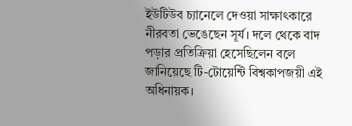ইউটিউব চ্যানেলে দেওয়া সাক্ষাৎকারে নীরবতা ভেঙেছেন সূর্য। দলে থেকে বাদ পড়ার প্রতিক্রিয়া হেসেছিলেন বলে জানিয়েছে টি-টোয়েন্টি বিশ্বকাপজয়ী এই অধিনায়ক।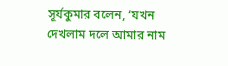সূর্যকুমার বলেন, ‘যখন দেখলাম দলে আমার নাম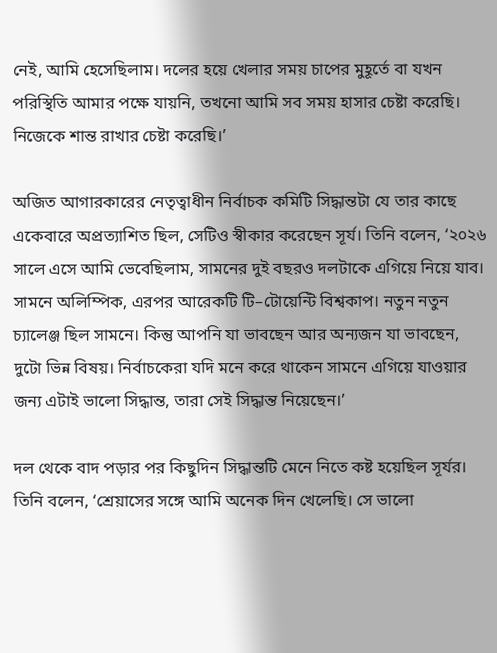নেই, আমি হেসেছিলাম। দলের হয়ে খেলার সময় চাপের মুহূর্তে বা যখন পরিস্থিতি আমার পক্ষে যায়নি, তখনো আমি সব সময় হাসার চেষ্টা করেছি। নিজেকে শান্ত রাখার চেষ্টা করেছি।’

অজিত আগারকারের নেতৃত্বাধীন নির্বাচক কমিটি সিদ্ধান্তটা যে তার কাছে একেবারে অপ্রত্যাশিত ছিল, সেটিও স্বীকার করেছেন সূর্য। তিনি বলেন, ‘২০২৬ সালে এসে আমি ভেবেছিলাম, সামনের দুই বছরও দলটাকে এগিয়ে নিয়ে যাব। সামনে অলিম্পিক, এরপর আরেকটি টি–টোয়েন্টি বিশ্বকাপ। নতুন নতুন চ্যালেঞ্জ ছিল সামনে। কিন্তু আপনি যা ভাবছেন আর অন্যজন যা ভাবছেন, দুটো ভিন্ন বিষয়। নির্বাচকেরা যদি মনে করে থাকেন সামনে এগিয়ে যাওয়ার জন্য এটাই ভালো সিদ্ধান্ত, তারা সেই সিদ্ধান্ত নিয়েছেন।’

দল থেকে বাদ পড়ার পর কিছুদিন সিদ্ধান্তটি মেনে নিতে কষ্ট হয়েছিল সূর্যর। তিনি বলেন, ‘শ্রেয়াসের সঙ্গে আমি অনেক দিন খেলেছি। সে ভালো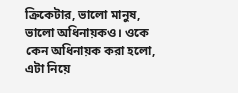ক্রিকেটার, ভালো মানুষ, ভালো অধিনায়কও। ওকে কেন অধিনায়ক করা হলো, এটা নিয়ে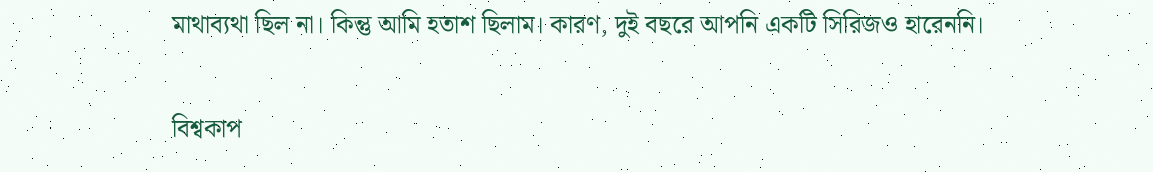মাথাব্যথা ছিল না। কিন্তু আমি হতাশ ছিলাম। কারণ, দুই বছরে আপনি একটি সিরিজও হারেননি।

বিশ্বকাপ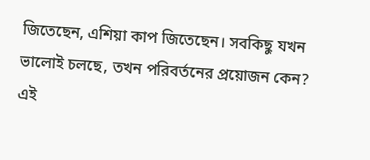জিতেছেন, এশিয়া কাপ জিতেছেন। সবকিছু যখন ভালোই চলছে, তখন পরিবর্তনের প্রয়োজন কেন? এই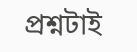প্রশ্নটাই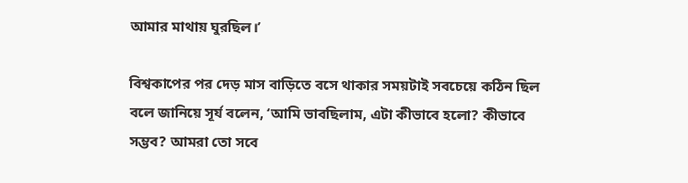আমার মাথায় ঘুরছিল।’

বিশ্বকাপের পর দেড় মাস বাড়িতে বসে থাকার সময়টাই সবচেয়ে কঠিন ছিল বলে জানিয়ে সূর্য বলেন, ‘আমি ভাবছিলাম, এটা কীভাবে হলো? কীভাবে সম্ভব? আমরা তো সবে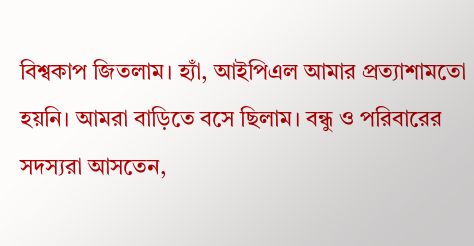বিশ্বকাপ জিতলাম। হ্যাঁ, আইপিএল আমার প্রত্যাশামতো হয়নি। আমরা বাড়িতে বসে ছিলাম। বন্ধু ও পরিবারের সদস্যরা আসতেন,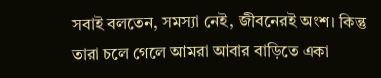সবাই বলতেন, সমস্যা নেই, জীবনেরই অংশ। কিন্তু তারা চলে গেলে আমরা আবার বাড়িতে একা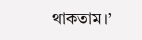থাকতাম।’